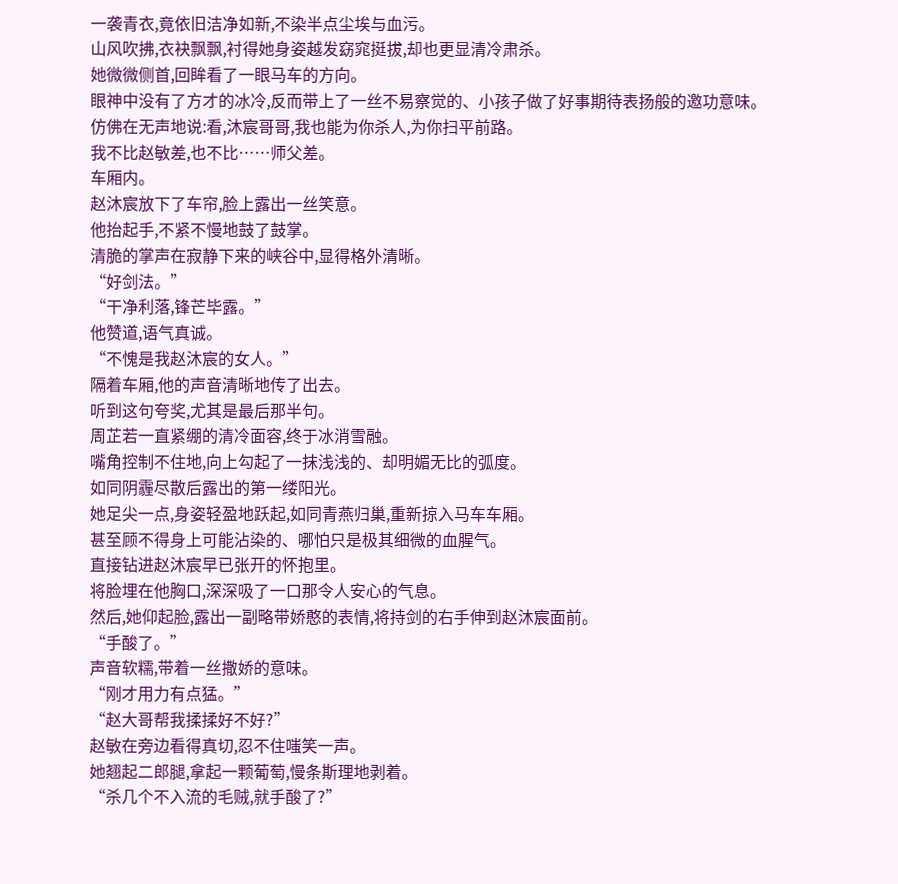一袭青衣,竟依旧洁净如新,不染半点尘埃与血污。
山风吹拂,衣袂飘飘,衬得她身姿越发窈窕挺拔,却也更显清冷肃杀。
她微微侧首,回眸看了一眼马车的方向。
眼神中没有了方才的冰冷,反而带上了一丝不易察觉的、小孩子做了好事期待表扬般的邀功意味。
仿佛在无声地说:看,沐宸哥哥,我也能为你杀人,为你扫平前路。
我不比赵敏差,也不比……师父差。
车厢内。
赵沐宸放下了车帘,脸上露出一丝笑意。
他抬起手,不紧不慢地鼓了鼓掌。
清脆的掌声在寂静下来的峡谷中,显得格外清晰。
“好剑法。”
“干净利落,锋芒毕露。”
他赞道,语气真诚。
“不愧是我赵沐宸的女人。”
隔着车厢,他的声音清晰地传了出去。
听到这句夸奖,尤其是最后那半句。
周芷若一直紧绷的清冷面容,终于冰消雪融。
嘴角控制不住地,向上勾起了一抹浅浅的、却明媚无比的弧度。
如同阴霾尽散后露出的第一缕阳光。
她足尖一点,身姿轻盈地跃起,如同青燕归巢,重新掠入马车车厢。
甚至顾不得身上可能沾染的、哪怕只是极其细微的血腥气。
直接钻进赵沐宸早已张开的怀抱里。
将脸埋在他胸口,深深吸了一口那令人安心的气息。
然后,她仰起脸,露出一副略带娇憨的表情,将持剑的右手伸到赵沐宸面前。
“手酸了。”
声音软糯,带着一丝撒娇的意味。
“刚才用力有点猛。”
“赵大哥帮我揉揉好不好?”
赵敏在旁边看得真切,忍不住嗤笑一声。
她翘起二郎腿,拿起一颗葡萄,慢条斯理地剥着。
“杀几个不入流的毛贼,就手酸了?”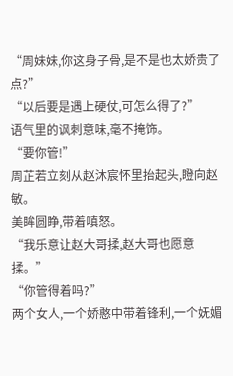“周妹妹,你这身子骨,是不是也太娇贵了点?”
“以后要是遇上硬仗,可怎么得了?”
语气里的讽刺意味,毫不掩饰。
“要你管!”
周芷若立刻从赵沐宸怀里抬起头,瞪向赵敏。
美眸圆睁,带着嗔怒。
“我乐意让赵大哥揉,赵大哥也愿意揉。”
“你管得着吗?”
两个女人,一个娇憨中带着锋利,一个妩媚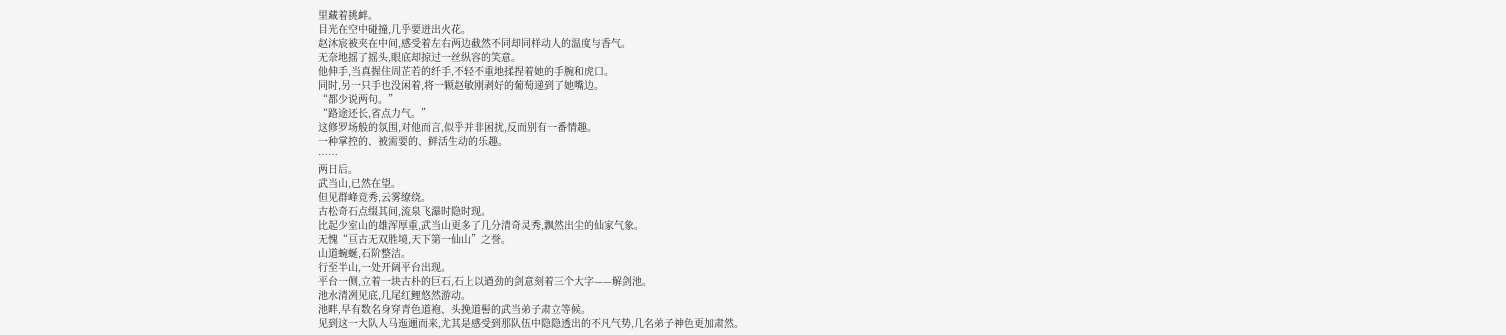里藏着挑衅。
目光在空中碰撞,几乎要迸出火花。
赵沐宸被夹在中间,感受着左右两边截然不同却同样动人的温度与香气。
无奈地摇了摇头,眼底却掠过一丝纵容的笑意。
他伸手,当真握住周芷若的纤手,不轻不重地揉捏着她的手腕和虎口。
同时,另一只手也没闲着,将一颗赵敏刚剥好的葡萄递到了她嘴边。
“都少说两句。”
“路途还长,省点力气。”
这修罗场般的氛围,对他而言,似乎并非困扰,反而别有一番情趣。
一种掌控的、被需要的、鲜活生动的乐趣。
……
两日后。
武当山,已然在望。
但见群峰竞秀,云雾缭绕。
古松奇石点缀其间,流泉飞瀑时隐时现。
比起少室山的雄浑厚重,武当山更多了几分清奇灵秀,飘然出尘的仙家气象。
无愧“亘古无双胜境,天下第一仙山”之誉。
山道蜿蜒,石阶整洁。
行至半山,一处开阔平台出现。
平台一侧,立着一块古朴的巨石,石上以遒劲的剑意刻着三个大字——解剑池。
池水清冽见底,几尾红鲤悠然游动。
池畔,早有数名身穿青色道袍、头挽道髻的武当弟子肃立等候。
见到这一大队人马迤逦而来,尤其是感受到那队伍中隐隐透出的不凡气势,几名弟子神色更加肃然。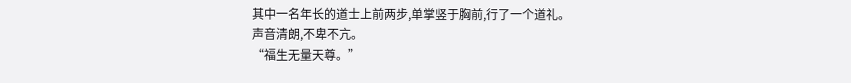其中一名年长的道士上前两步,单掌竖于胸前,行了一个道礼。
声音清朗,不卑不亢。
“福生无量天尊。”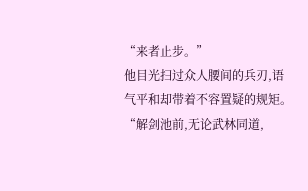“来者止步。”
他目光扫过众人腰间的兵刃,语气平和却带着不容置疑的规矩。
“解剑池前,无论武林同道,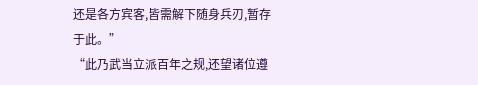还是各方宾客,皆需解下随身兵刃,暂存于此。”
“此乃武当立派百年之规,还望诸位遵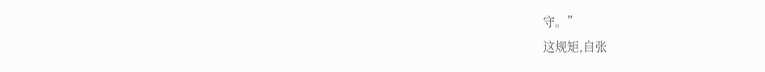守。”
这规矩,自张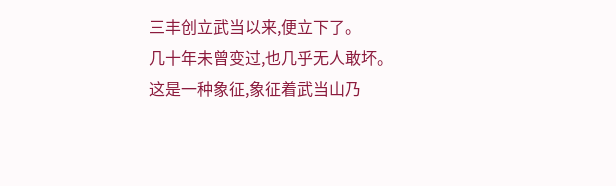三丰创立武当以来,便立下了。
几十年未曾变过,也几乎无人敢坏。
这是一种象征,象征着武当山乃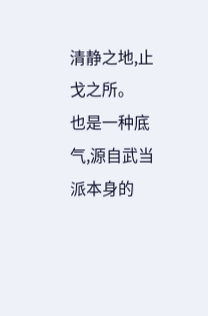清静之地,止戈之所。
也是一种底气,源自武当派本身的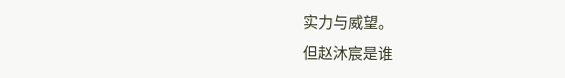实力与威望。
但赵沐宸是谁